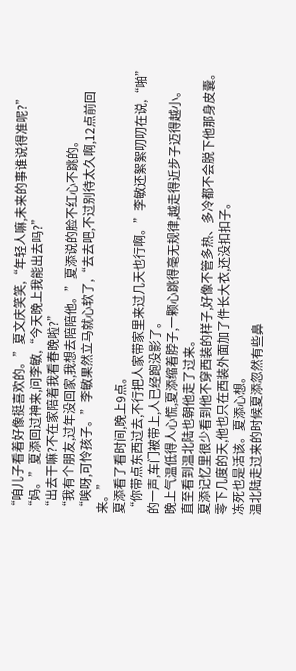“咱儿子看着好像挺喜欢的。”夏文庆笑笑,“年轻人嘛,未来的事谁说得准呢?”
“妈。”夏添回过神来,问李敏,“今天晚上我能出去吗?”
“出去干嘛?不在家陪着我看春晚啦?”
“我有个朋友,过年没回家,我想去陪陪他。”夏添说的脸不红心不跳的。
“唉呀,可怜孩子。”李敏果然立马就心软了,“去去吧,不过别待太久啊,12点前回来。”
夏添看了看时间,晚上9点。
“你带点东西过去,不行把人家带家里来过几天也行啊。”李敏还絮絮叨叨在说,“啪”的一声,车门被带上,人已经跑没影了。
晚上气温低得人心慌,夏添缩着脖子,一颗心跳得毫无规律,越走得近步子迈得越小。
直至看到温北陆也朝他走了过来。
夏添记忆里很少看到他不穿西装的样子,好像不管多热、多冷都不会脱下他那身皮囊。零下几度的天,他也只在西装外面加了件长大衣,还没扣扣子。
冻死也是活该。夏添心想。
温北陆走过来的时候夏添忽然有些鼻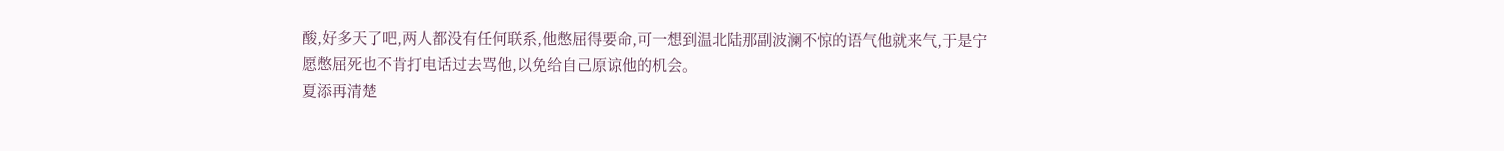酸,好多天了吧,两人都没有任何联系,他憋屈得要命,可一想到温北陆那副波澜不惊的语气他就来气,于是宁愿憋屈死也不肯打电话过去骂他,以免给自己原谅他的机会。
夏添再清楚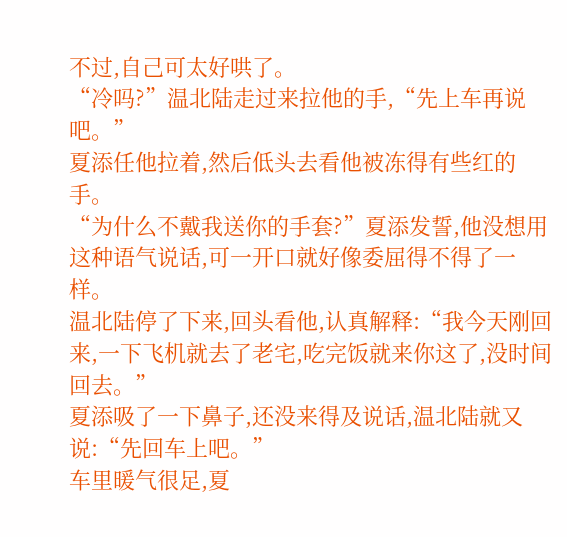不过,自己可太好哄了。
“冷吗?”温北陆走过来拉他的手,“先上车再说吧。”
夏添任他拉着,然后低头去看他被冻得有些红的手。
“为什么不戴我送你的手套?”夏添发誓,他没想用这种语气说话,可一开口就好像委屈得不得了一样。
温北陆停了下来,回头看他,认真解释:“我今天刚回来,一下飞机就去了老宅,吃完饭就来你这了,没时间回去。”
夏添吸了一下鼻子,还没来得及说话,温北陆就又说:“先回车上吧。”
车里暖气很足,夏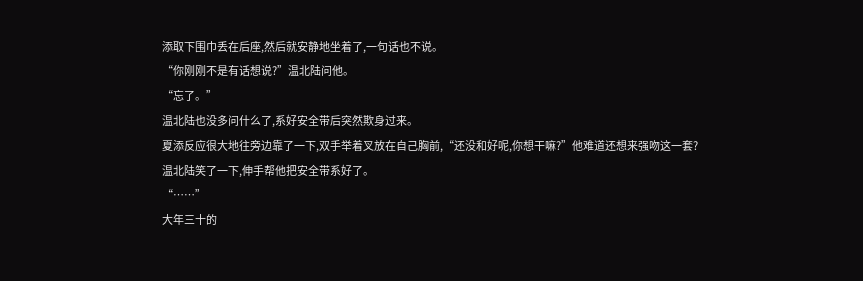添取下围巾丢在后座,然后就安静地坐着了,一句话也不说。
“你刚刚不是有话想说?”温北陆问他。
“忘了。”
温北陆也没多问什么了,系好安全带后突然欺身过来。
夏添反应很大地往旁边靠了一下,双手举着叉放在自己胸前,“还没和好呢,你想干嘛?”他难道还想来强吻这一套?
温北陆笑了一下,伸手帮他把安全带系好了。
“……”
大年三十的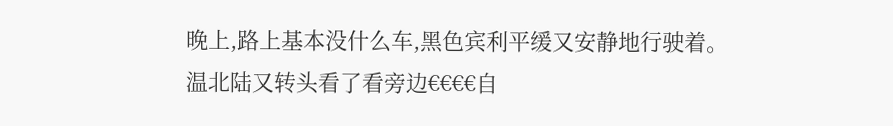晚上,路上基本没什么车,黑色宾利平缓又安静地行驶着。
温北陆又转头看了看旁边€€€€自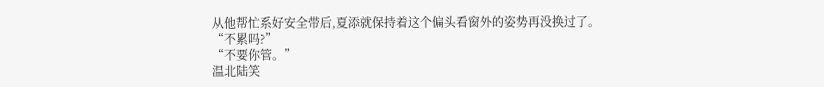从他帮忙系好安全带后,夏添就保持着这个偏头看窗外的姿势再没换过了。
“不累吗?”
“不要你管。”
温北陆笑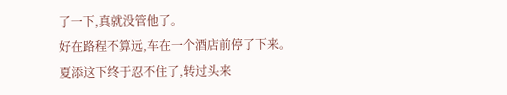了一下,真就没管他了。
好在路程不算远,车在一个酒店前停了下来。
夏添这下终于忍不住了,转过头来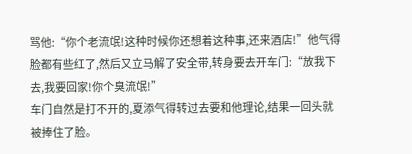骂他:“你个老流氓!这种时候你还想着这种事,还来酒店!”他气得脸都有些红了,然后又立马解了安全带,转身要去开车门:“放我下去,我要回家!你个臭流氓!”
车门自然是打不开的,夏添气得转过去要和他理论,结果一回头就被捧住了脸。